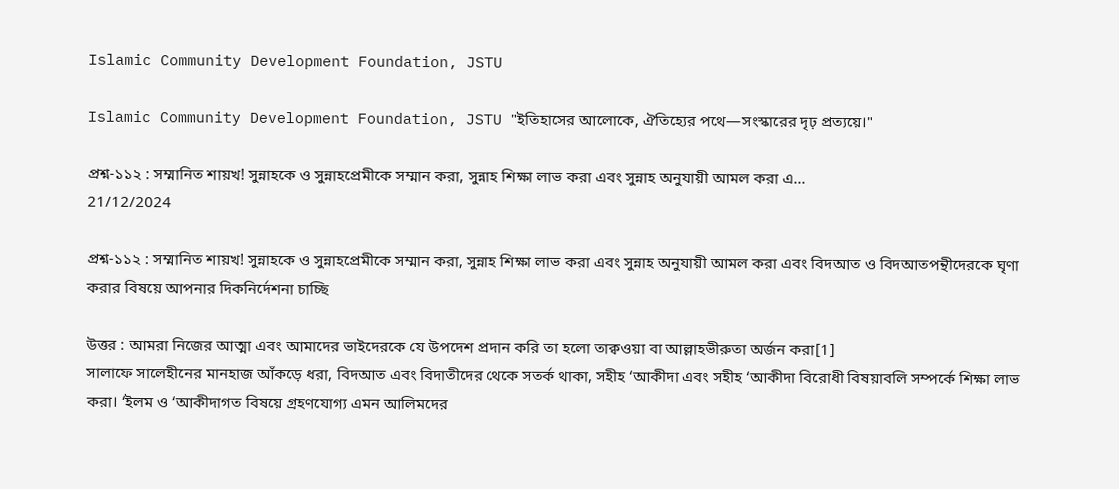Islamic Community Development Foundation, JSTU

Islamic Community Development Foundation, JSTU "ইতিহাসের আলোকে, ঐতিহ্যের পথে—সংস্কারের দৃঢ় প্রত্যয়ে।"

প্রশ্ন-১১২ : সম্মানিত শায়খ! সুন্নাহকে ও সুন্নাহপ্রেমীকে সম্মান করা, সুন্নাহ শিক্ষা লাভ করা এবং সুন্নাহ অনুযায়ী আমল করা এ...
21/12/2024

প্রশ্ন-১১২ : সম্মানিত শায়খ! সুন্নাহকে ও সুন্নাহপ্রেমীকে সম্মান করা, সুন্নাহ শিক্ষা লাভ করা এবং সুন্নাহ অনুযায়ী আমল করা এবং বিদআত ও বিদআতপন্থীদেরকে ঘৃণা করার বিষয়ে আপনার দিকনির্দেশনা চাচ্ছি

উত্তর : আমরা নিজের আত্মা এবং আমাদের ভাইদেরকে যে উপদেশ প্রদান করি তা হলো তাক্বওয়া বা আল্লাহভীরুতা অর্জন করা[1]
সালাফে সালেহীনের মানহাজ আঁকড়ে ধরা, বিদআত এবং বিদাতীদের থেকে সতর্ক থাকা, সহীহ ‘আকীদা এবং সহীহ ‘আকীদা বিরোধী বিষয়াবলি সম্পর্কে শিক্ষা লাভ করা। ‘ইলম ও ‘আকীদাগত বিষয়ে গ্রহণযোগ্য এমন আলিমদের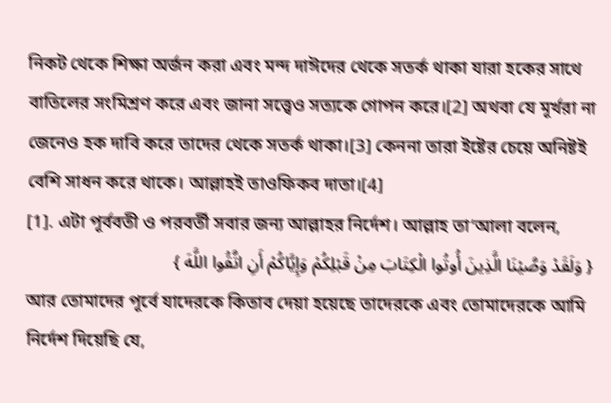নিকট থেকে শিক্ষা অর্জন করা এবং মন্দ দাঈদের থেকে সতর্ক থাকা যারা হকের সাথে বাতিলের সংমিশ্রণ করে এবং জানা সত্ত্বেও সত্যকে গোপন করে।[2] অথবা যে মূর্খরা না জেনেও হক দাবি করে তাদের থেকে সতর্ক থাকা।[3] কেননা তারা ইষ্টের চেয়ে অনিষ্টই বেশি সাধন করে থাকে। আল্লাহই তাওফিকব দাতা।[4]
[1]. এটা পূর্ববতী ও পরবর্তী সবার জন্য আল্লাহর নির্দেশ। আল্লাহ তা‘আলা বলেন,
{ وَلَقَدْ وَصَّيْنَا الَّذِينَ أُوتُوا الْكِتَابَ مِنْ قَبْلِكُمْ وَإِيَّاكُمْ أَنِ اتَّقُوا اللَّهَ }
আর তোমাদের পূর্বে যাদেরকে কিতাব দেয়া হয়েছে তাদেরকে এবং তোমাদেরকে আমি নির্দেশ দিয়েছি যে,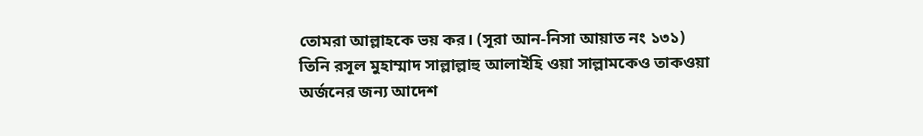তোমরা আল্লাহকে ভয় কর। (সূরা আন-নিসা আয়াত নং ১৩১)
তিনি রসূল মুহাম্মাদ সাল্লাল্লাহু আলাইহি ওয়া সাল্লামকেও তাকওয়া অর্জনের জন্য আদেশ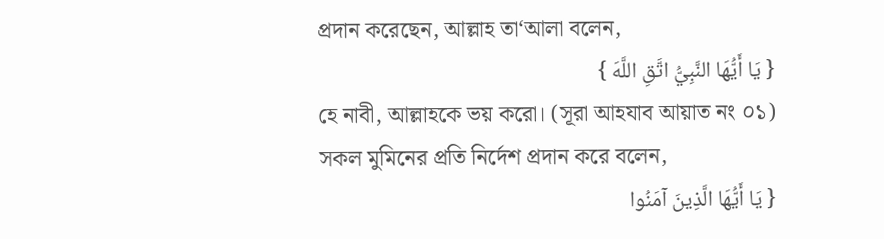প্রদান করেছেন, আল্লাহ তা‘আলা বলেন,
{ يَا أَيُّهَا النَّبِيُّ اتَّقِ اللَّهَ }
হে নাবী, আল্লাহকে ভয় করো। (সূরা আহযাব আয়াত নং ০১)
সকল মুমিনের প্রতি নির্দেশ প্রদান করে বলেন,
{ يَا أَيُّهَا الَّذِينَ آمَنُوا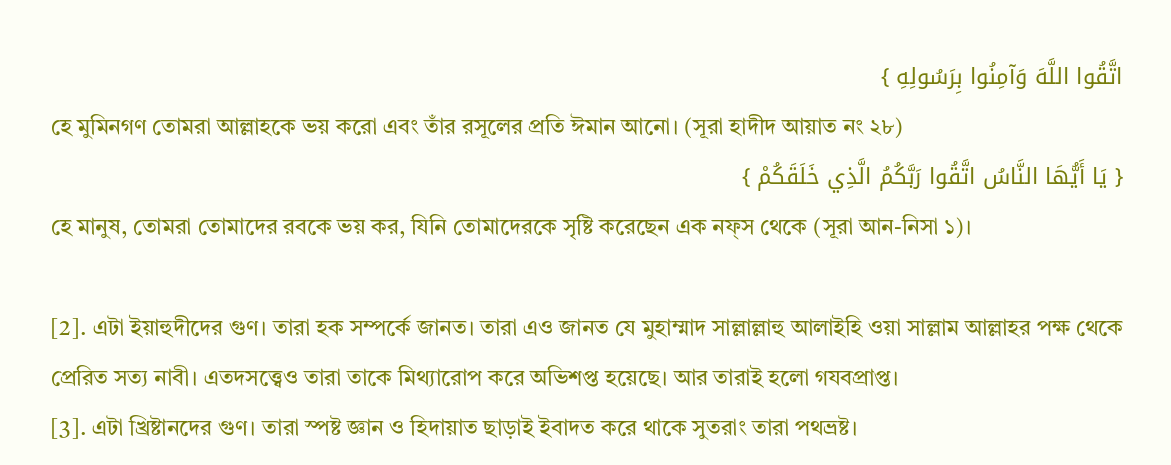اتَّقُوا اللَّهَ وَآمِنُوا بِرَسُولِهِ }
হে মুমিনগণ তোমরা আল্লাহকে ভয় করো এবং তাঁর রসূলের প্রতি ঈমান আনো। (সূরা হাদীদ আয়াত নং ২৮)
{ يَا أَيُّهَا النَّاسُ اتَّقُوا رَبَّكُمُ الَّذِي خَلَقَكُمْ }
হে মানুষ, তোমরা তোমাদের রবকে ভয় কর, যিনি তোমাদেরকে সৃষ্টি করেছেন এক নফ্স থেকে (সূরা আন-নিসা ১)।

[2]. এটা ইয়াহুদীদের গুণ। তারা হক সম্পর্কে জানত। তারা এও জানত যে মুহাম্মাদ সাল্লাল্লাহু আলাইহি ওয়া সাল্লাম আল্লাহর পক্ষ থেকে প্রেরিত সত্য নাবী। এতদসত্ত্বেও তারা তাকে মিথ্যারোপ করে অভিশপ্ত হয়েছে। আর তারাই হলো গযবপ্রাপ্ত।
[3]. এটা খ্রিষ্টানদের গুণ। তারা স্পষ্ট জ্ঞান ও হিদায়াত ছাড়াই ইবাদত করে থাকে সুতরাং তারা পথভ্রষ্ট।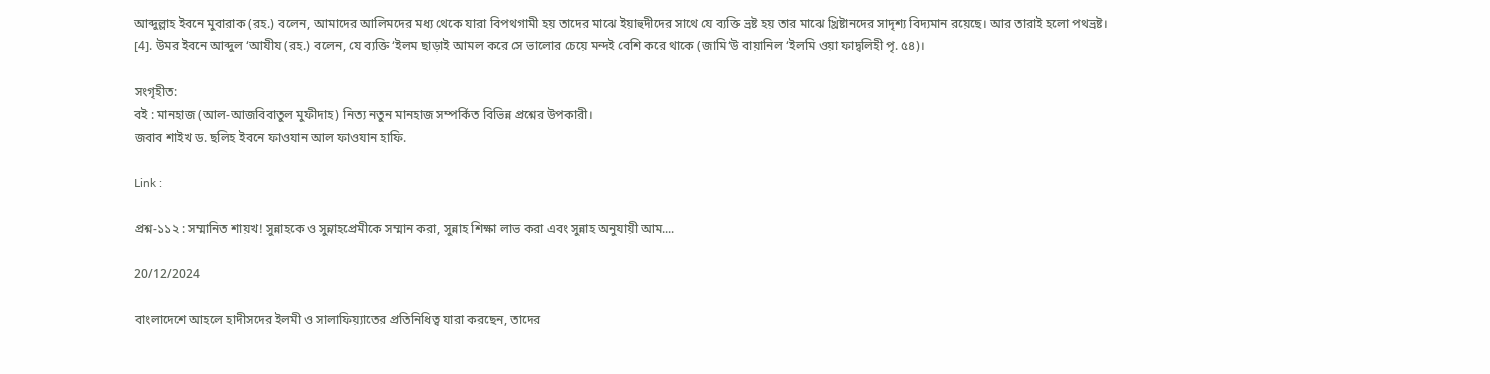আব্দুল্লাহ ইবনে মুবারাক (রহ.) বলেন, আমাদের আলিমদের মধ্য থেকে যারা বিপথগামী হয় তাদের মাঝে ইয়াহুদীদের সাথে যে ব্যক্তি ভ্রষ্ট হয় তার মাঝে খ্রিষ্টানদের সাদৃশ্য বিদ্যমান রয়েছে। আর তারাই হলো পথভ্রষ্ট।
[4]. উমর ইবনে আব্দুল ‘আযীয (রহ.) বলেন, যে ব্যক্তি ‘ইলম ছাড়াই আমল করে সে ভালোর চেয়ে মন্দই বেশি করে থাকে (জামি‘উ বায়ানিল ‘ইলমি ওয়া ফাদ্বলিহী পৃ. ৫৪)।

সংগৃহীত:
বই : মানহাজ (আল-আজবিবাতুল মুফীদাহ) নিত্য নতুন মানহাজ সম্পর্কিত বিভিন্ন প্রশ্নের উপকারী।
জবাব শাইখ ড. ছলিহ ইবনে ফাওযান আল ফাওযান হাফি.

Link :

প্রশ্ন-১১২ : সম্মানিত শায়খ! সুন্নাহকে ও সুন্নাহপ্রেমীকে সম্মান করা, সুন্নাহ শিক্ষা লাভ করা এবং সুন্নাহ অনুযায়ী আম....

20/12/2024

বাংলাদেশে আহলে হাদীসদের ইলমী ও সালাফিয়্যাতের প্রতিনিধিত্ব যারা করছেন, তাদের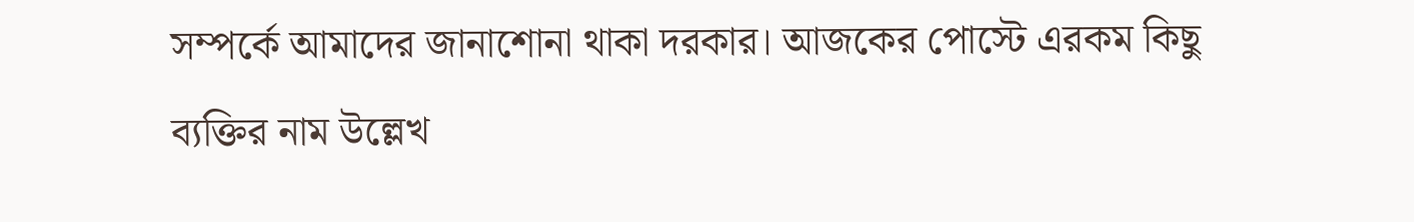সম্পর্কে আমাদের জানাশোনা থাকা দরকার। আজকের পোস্টে এরকম কিছু ব্যক্তির নাম উল্লেখ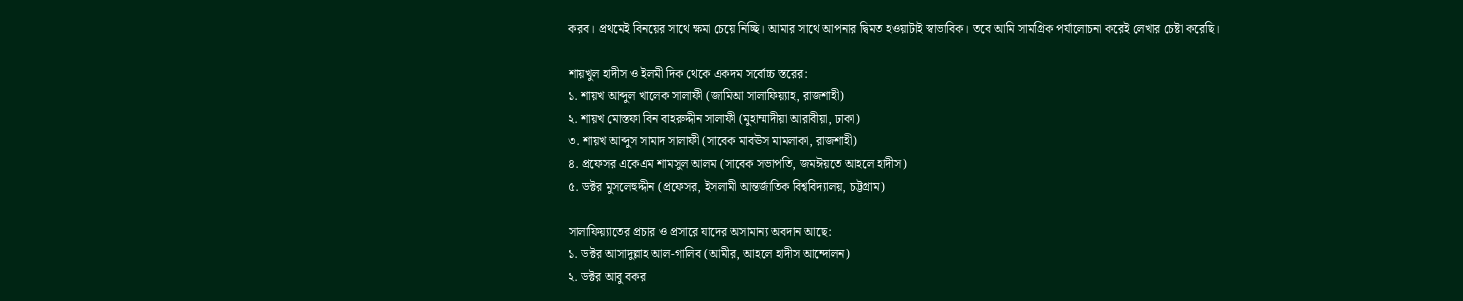করব। প্রথমেই বিনয়ের সাথে ক্ষমা চেয়ে নিচ্ছি। আমার সাথে আপনার দ্বিমত হওয়াটাই স্বাভাবিক। তবে আমি সামগ্রিক পর্যালোচনা করেই লেখার চেষ্টা করেছি।

শায়খুল হাদীস ও ইলমী দিক থেকে একদম সর্বোচ্চ স্তরের:
১. শায়খ আব্দুল খালেক সালাফী (জামিআ সালাফিয়্যাহ, রাজশাহী)
২. শায়খ মোস্তফা বিন বাহরুদ্দীন সালাফী (মুহাম্মাদীয়া আরাবীয়া, ঢাকা)
৩. শায়খ আব্দুস সামাদ সালাফী (সাবেক মাবঊস মামলাকা, রাজশাহী)
৪. প্রফেসর একেএম শামসুল আলম (সাবেক সভাপতি, জমঈয়তে আহলে হাদীস)
৫. ডক্টর মুসলেহুদ্দীন (প্রফেসর, ইসলামী আন্তর্জাতিক বিশ্ববিদ্যালয়, চট্টগ্রাম)

সালাফিয়্যাতের প্রচার ও প্রসারে যাদের অসামান্য অবদান আছে:
১. ডক্টর আসাদুল্লাহ আল-গালিব (আমীর, আহলে হাদীস আন্দোলন)
২. ডক্টর আবু বকর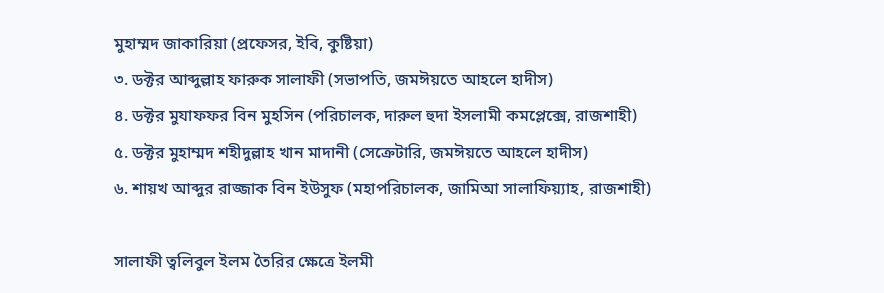মুহাম্মদ জাকারিয়া (প্রফেসর, ইবি, কুষ্টিয়া)
৩. ডক্টর আব্দুল্লাহ ফারুক সালাফী (সভাপতি, জমঈয়তে আহলে হাদীস)
৪. ডক্টর মুযাফফর বিন মুহসিন (পরিচালক, দারুল হুদা ইসলামী কমপ্লেক্সে, রাজশাহী)
৫. ডক্টর মুহাম্মদ শহীদুল্লাহ খান মাদানী (সেক্রেটারি, জমঈয়তে আহলে হাদীস)
৬. শায়খ আব্দুর রাজ্জাক বিন ইউসুফ (মহাপরিচালক, জামিআ সালাফিয়্যাহ, রাজশাহী)

সালাফী ত্বলিবুল ইলম তৈরির ক্ষেত্রে ইলমী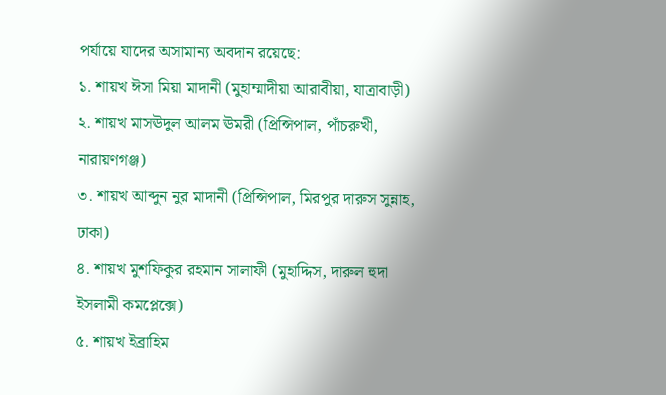পর্যায়ে যাদের অসামান্য অবদান রয়েছে:
১. শায়খ ঈসা মিয়া মাদানী (মুহাম্মাদীয়া আরাবীয়া, যাত্রাবাড়ী)
২. শায়খ মাসঊদুল আলম ঊমরী (প্রিন্সিপাল, পাঁচরুখী, নারায়ণগঞ্জ)
৩. শায়খ আব্দুন নুর মাদানী (প্রিন্সিপাল, মিরপুর দারুস সুন্নাহ, ঢাকা)
৪. শায়খ মুশফিকুর রহমান সালাফী (মুহাদ্দিস, দারুল হুদা ইসলামী কমপ্লেক্সে)
৫. শায়খ ইব্রাহিম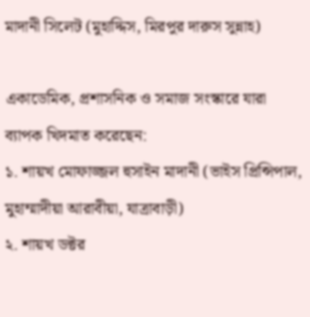মাদানী সিলেট (মুহাদ্দিস, মিরপুর দারুস সুন্নাহ)

একাডেমিক, প্রশাসনিক ও সমাজ সংস্কারে যারা ব্যাপক খিদমাত করেছেন:
১. শায়খ মোফাজ্জল হুসাইন মাদানী (ভাইস প্রিন্সিপাল, মুহাম্মাদীয়া আরাবীয়া, যাত্রাবাড়ী)
২. শায়খ ডক্টর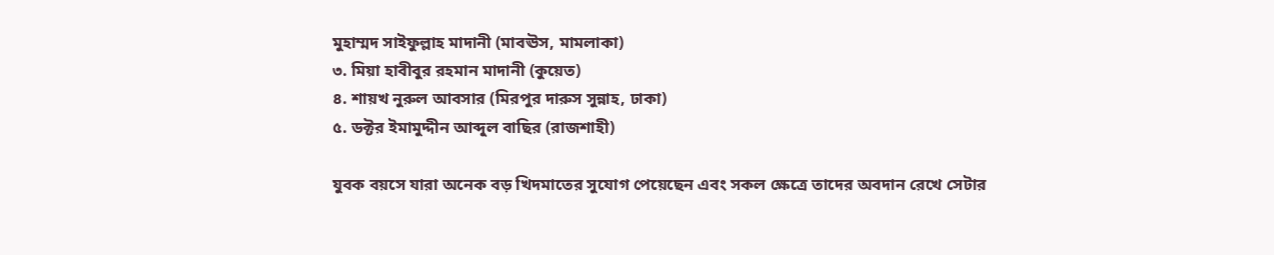মুহাম্মদ সাইফুল্লাহ মাদানী (মাবঊস, মামলাকা)
৩. মিয়া হাবীবুর রহমান মাদানী (কুয়েত)
৪. শায়খ নুরুল আবসার (মিরপুর দারুস সুন্নাহ, ঢাকা)
৫. ডক্টর ইমামুদ্দীন আব্দুল বাছির (রাজশাহী)

যুবক বয়সে যারা অনেক বড় খিদমাতের সুযোগ পেয়েছেন এবং সকল ক্ষেত্রে তাদের অবদান রেখে সেটার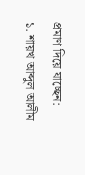প্রমাণ দিয়ে যাচ্ছেন:
১. শায়খ আব্দুল আলীম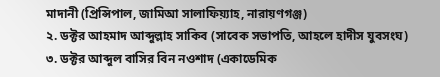মাদানী (প্রিন্সিপাল, জামিআ সালাফিয়্যাহ, নারায়ণগঞ্জ)
২. ডক্টর আহমাদ আব্দুল্লাহ সাকিব (সাবেক সভাপতি, আহলে হাদীস যুবসংঘ)
৩. ডক্টর আব্দুল বাসির বিন নওশাদ (একাডেমিক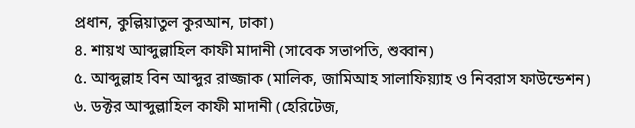প্রধান, কুল্লিয়াতুল কুরআন, ঢাকা)
৪. শায়খ আব্দুল্লাহিল কাফী মাদানী (সাবেক সভাপতি, শুব্বান)
৫. আব্দুল্লাহ বিন আব্দুর রাজ্জাক (মালিক, জামিআহ সালাফিয়্যাহ ও নিবরাস ফাউন্ডেশন)
৬. ডক্টর আব্দুল্লাহিল কাফী মাদানী (হেরিটেজ,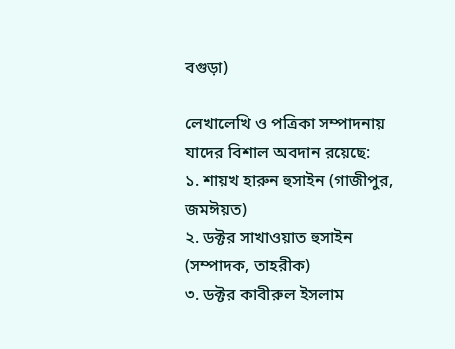বগুড়া)

লেখালেখি ও পত্রিকা সম্পাদনায় যাদের বিশাল অবদান রয়েছে:
১. শায়খ হারুন হুসাইন (গাজীপুর, জমঈয়ত)
২. ডক্টর সাখাওয়াত হুসাইন (সম্পাদক, তাহরীক)
৩. ডক্টর কাবীরুল ইসলাম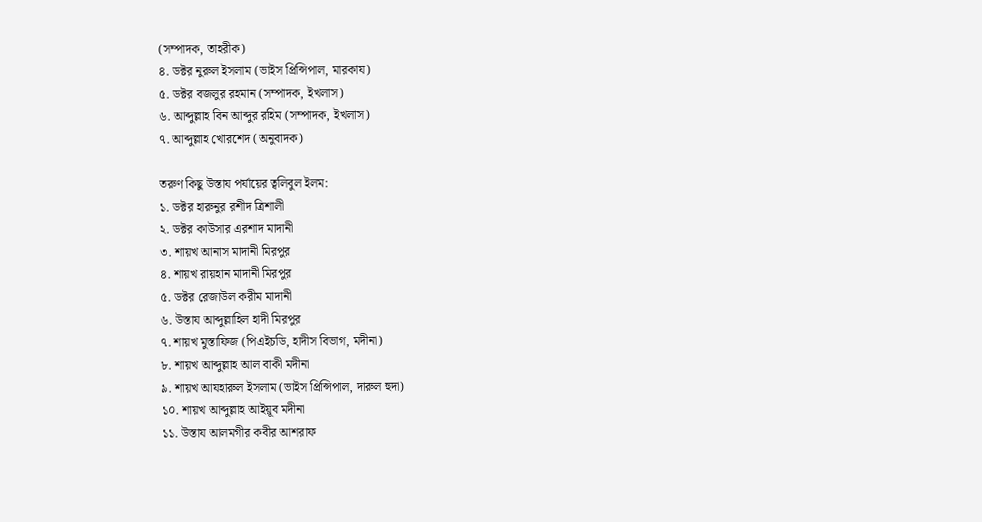(সম্পাদক, তাহরীক)
৪. ডক্টর নুরুল ইসলাম (ভাইস প্রিন্সিপাল, মারকায)
৫. ডক্টর বজলুর রহমান (সম্পাদক, ইখলাস)
৬. আব্দুল্লাহ বিন আব্দুর রহিম (সম্পাদক, ইখলাস)
৭. আব্দুল্লাহ খোরশেদ (অনুবাদক)

তরুণ কিছু উস্তায পর্যায়ের ত্বলিবুল ইলম:
১. ডক্টর হারুনুর রশীদ ত্রিশালী
২. ডক্টর কাউসার এরশাদ মাদানী
৩. শায়খ আনাস মাদানী মিরপুর
৪. শায়খ রায়হান মাদানী মিরপুর
৫. ডক্টর রেজাউল করীম মাদানী
৬. উস্তায আব্দুল্লাহিল হাদী মিরপুর
৭. শায়খ মুস্তাফিজ (পিএইচডি, হাদীস বিভাগ, মদীনা)
৮. শায়খ আব্দুল্লাহ আল বাকী মদীনা
৯. শায়খ আযহারুল ইসলাম (ভাইস প্রিন্সিপাল, দারুল হুদা)
১০. শায়খ আব্দুল্লাহ আইয়ূব মদীনা
১১. উস্তায আলমগীর কবীর আশরাফ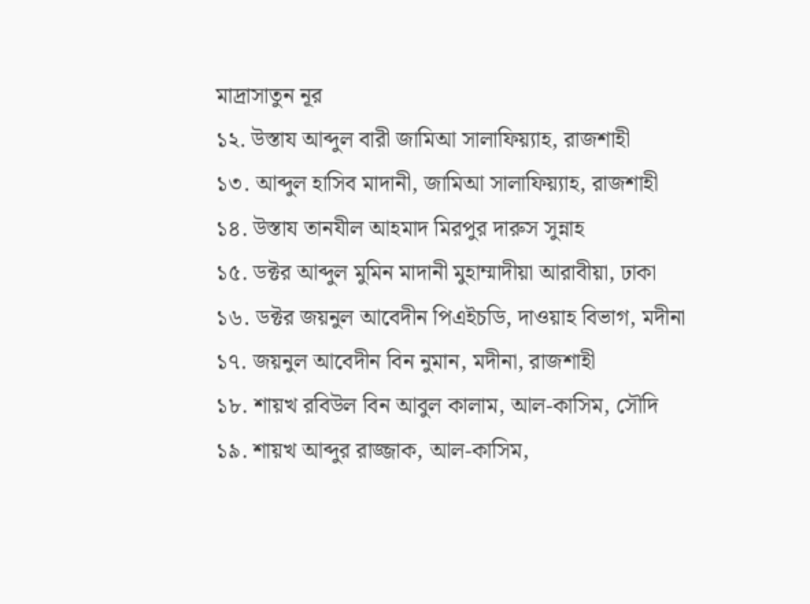মাদ্রাসাতুন নূর
১২. উস্তায আব্দুল বারী জামিআ সালাফিয়্যাহ, রাজশাহী
১৩. আব্দুল হাসিব মাদানী, জামিআ সালাফিয়্যাহ, রাজশাহী
১৪. উস্তায তানযীল আহমাদ মিরপুর দারুস সুন্নাহ
১৫. ডক্টর আব্দুল মুমিন মাদানী মুহাম্মাদীয়া আরাবীয়া, ঢাকা
১৬. ডক্টর জয়নুল আবেদীন পিএইচডি, দাওয়াহ বিভাগ, মদীনা
১৭. জয়নুল আবেদীন বিন নুমান, মদীনা, রাজশাহী
১৮. শায়খ রবিউল বিন আবুল কালাম, আল-কাসিম, সৌদি
১৯. শায়খ আব্দুর রাজ্জাক, আল-কাসিম,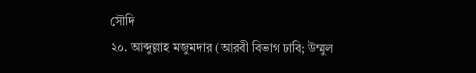সৌদি
২০. আব্দুল্লাহ মজুমদার (আরবী বিভাগ ঢাবি; উম্মুল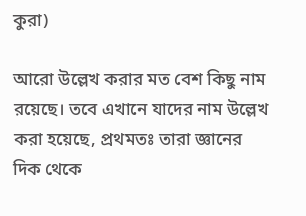কুরা)

আরো উল্লেখ করার মত বেশ কিছু নাম রয়েছে। তবে এখানে যাদের নাম উল্লেখ করা হয়েছে, প্রথমতঃ তারা জ্ঞানের দিক থেকে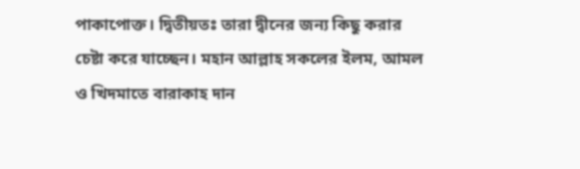পাকাপোক্ত। দ্বিতীয়তঃ তারা দ্বীনের জন্য কিছু করার চেষ্টা করে যাচ্ছেন। মহান আল্লাহ সকলের ইলম, আমল ও খিদমাতে বারাকাহ দান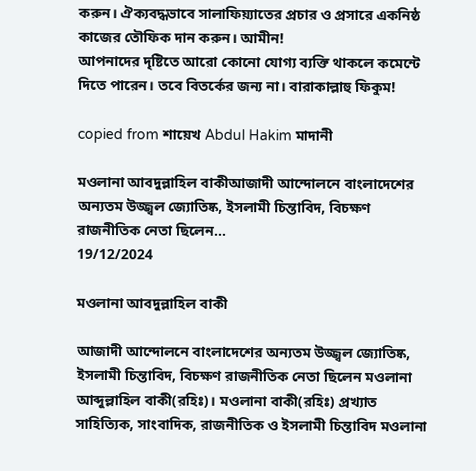করুন। ঐক্যবদ্ধভাবে সালাফিয়্যাতের প্রচার ও প্রসারে একনিষ্ঠ কাজের তৌফিক দান করুন। আমীন!
আপনাদের দৃষ্টিতে আরো কোনো যোগ্য ব্যক্তি থাকলে কমেন্টে দিতে পারেন। তবে বিতর্কের জন্য না। বারাকাল্লাহু ফিকুম!

copied from শায়েখ Abdul Hakim মাদানী

মওলানা আবদুল্লাহিল বাকীআজাদী আন্দোলনে বাংলাদেশের অন্যতম উজ্জ্বল জ্যোতিষ্ক, ইসলামী চিন্তাবিদ, বিচক্ষণ রাজনীতিক নেতা ছিলেন...
19/12/2024

মওলানা আবদুল্লাহিল বাকী

আজাদী আন্দোলনে বাংলাদেশের অন্যতম উজ্জ্বল জ্যোতিষ্ক, ইসলামী চিন্তাবিদ, বিচক্ষণ রাজনীতিক নেতা ছিলেন মওলানা আব্দুল্লাহিল বাকী(রহিঃ)। মওলানা বাকী(রহিঃ) প্রখ্যাত সাহিত্যিক, সাংবাদিক, রাজনীতিক ও ইসলামী চিন্তাবিদ মওলানা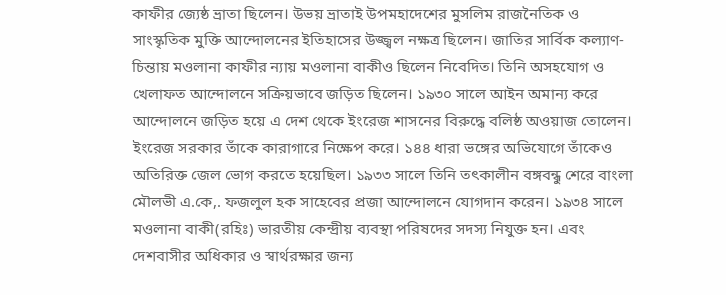কাফীর জ্যেষ্ঠ ভ্রাতা ছিলেন। উভয় ভ্রাতাই উপমহাদেশের মুসলিম রাজনৈতিক ও সাংস্কৃতিক মুক্তি আন্দোলনের ইতিহাসের উজ্জ্বল নক্ষত্র ছিলেন। জাতির সার্বিক কল্যাণ-চিন্তায় মওলানা কাফীর ন্যায় মওলানা বাকীও ছিলেন নিবেদিত। তিনি অসহযোগ ও খেলাফত আন্দোলনে সক্রিয়ভাবে জড়িত ছিলেন। ১৯৩০ সালে আইন অমান্য করে আন্দোলনে জড়িত হয়ে এ দেশ থেকে ইংরেজ শাসনের বিরুদ্ধে বলিষ্ঠ অওয়াজ তোলেন। ইংরেজ সরকার তাঁকে কারাগারে নিক্ষেপ করে। ১৪৪ ধারা ভঙ্গের অভিযোগে তাঁকেও অতিরিক্ত জেল ভোগ করতে হয়েছিল। ১৯৩৩ সালে তিনি তৎকালীন বঙ্গবন্ধু শেরে বাংলা মৌলভী এ.কে,. ফজলুল হক সাহেবের প্রজা আন্দোলনে যোগদান করেন। ১৯৩৪ সালে মওলানা বাকী(রহিঃ) ভারতীয় কেন্দ্রীয় ব্যবস্থা পরিষদের সদস্য নিযুক্ত হন। এবং দেশবাসীর অধিকার ও স্বার্থরক্ষার জন্য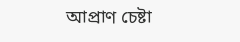আপ্রাণ চেষ্টা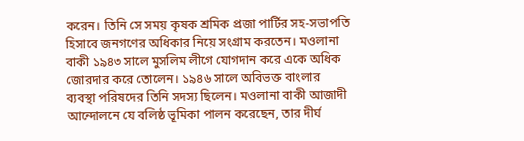করেন। তিনি সে সময় কৃষক শ্রমিক প্রজা পার্টির সহ-সভাপতি হিসাবে জনগণের অধিকার নিয়ে সংগ্রাম করতেন। মওলানা বাকী ১৯৪৩ সালে মুসলিম লীগে যোগদান করে একে অধিক জোরদার করে তোলেন। ১৯৪৬ সালে অবিভক্ত বাংলার ব্যবস্থা পরিষদের তিনি সদস্য ছিলেন। মওলানা বাকী আজাদী আন্দোলনে যে বলিষ্ঠ ভূমিকা পালন করেছেন, তার দীর্ঘ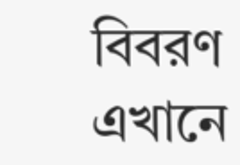বিবরণ এখানে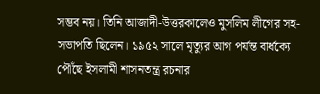সম্ভব নয়। তিনি আজাদী-উত্তরকালেও মুসলিম লীগের সহ-সভাপতি ছিলেন। ১৯৫২ সালে মৃত্যুর আগ পর্যন্ত বার্ধক্যে পৌঁছে ইসলামী শাসনতন্ত্র রচনার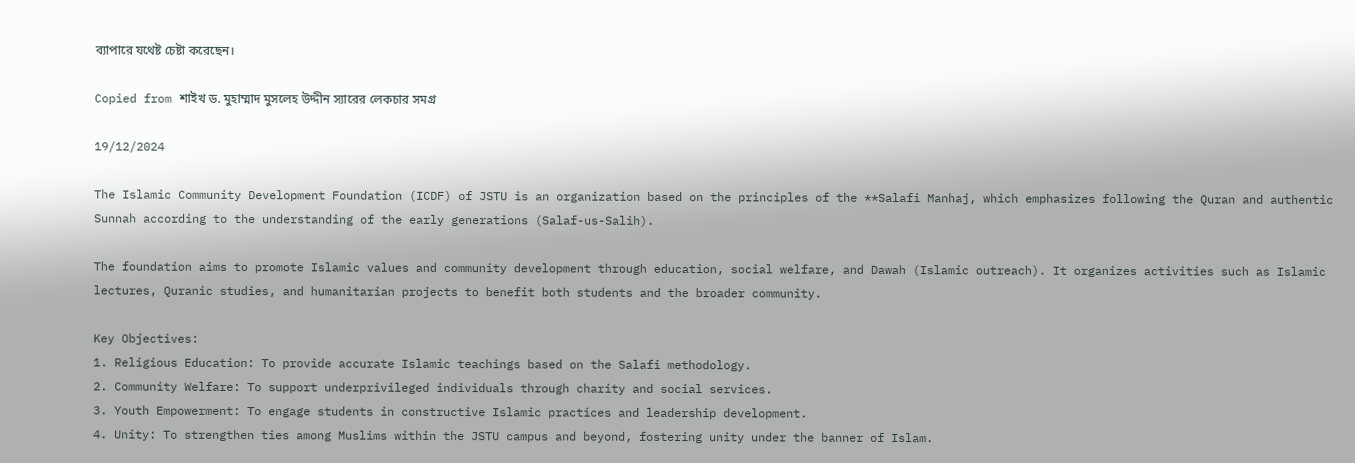ব্যাপারে যথেষ্ট চেষ্টা করেছেন।

Copied from শাইখ ড. মুহাম্মাদ মুসলেহ উদ্দীন স্যারের লেকচার সমগ্র

19/12/2024

The Islamic Community Development Foundation (ICDF) of JSTU is an organization based on the principles of the **Salafi Manhaj, which emphasizes following the Quran and authentic Sunnah according to the understanding of the early generations (Salaf-us-Salih).

The foundation aims to promote Islamic values and community development through education, social welfare, and Dawah (Islamic outreach). It organizes activities such as Islamic lectures, Quranic studies, and humanitarian projects to benefit both students and the broader community.

Key Objectives:
1. Religious Education: To provide accurate Islamic teachings based on the Salafi methodology.
2. Community Welfare: To support underprivileged individuals through charity and social services.
3. Youth Empowerment: To engage students in constructive Islamic practices and leadership development.
4. Unity: To strengthen ties among Muslims within the JSTU campus and beyond, fostering unity under the banner of Islam.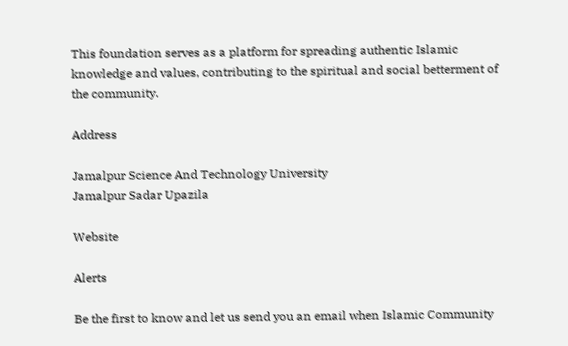This foundation serves as a platform for spreading authentic Islamic knowledge and values, contributing to the spiritual and social betterment of the community.

Address

Jamalpur Science And Technology University
Jamalpur Sadar Upazila

Website

Alerts

Be the first to know and let us send you an email when Islamic Community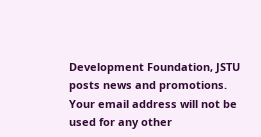Development Foundation, JSTU posts news and promotions. Your email address will not be used for any other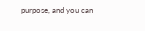purpose, and you can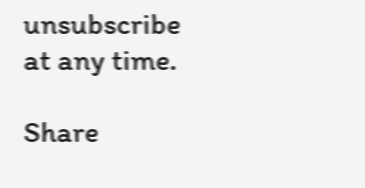unsubscribe at any time.

Share